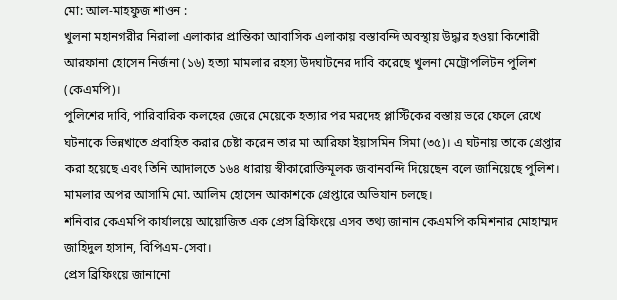মো: আল-মাহফুজ শাওন :
খুলনা মহানগরীর নিরালা এলাকার প্রান্তিকা আবাসিক এলাকায় বস্তাবন্দি অবস্থায় উদ্ধার হওয়া কিশোরী আরফানা হোসেন নির্জনা (১৬) হত্যা মামলার রহস্য উদঘাটনের দাবি করেছে খুলনা মেট্রোপলিটন পুলিশ (কেএমপি)।
পুলিশের দাবি, পারিবারিক কলহের জেরে মেয়েকে হত্যার পর মরদেহ প্লাস্টিকের বস্তায় ভরে ফেলে রেখে ঘটনাকে ভিন্নখাতে প্রবাহিত করার চেষ্টা করেন তার মা আরিফা ইয়াসমিন সিমা (৩৫)। এ ঘটনায় তাকে গ্রেপ্তার করা হয়েছে এবং তিনি আদালতে ১৬৪ ধারায় স্বীকারোক্তিমূলক জবানবন্দি দিয়েছেন বলে জানিয়েছে পুলিশ। মামলার অপর আসামি মো. আলিম হোসেন আকাশকে গ্রেপ্তারে অভিযান চলছে।
শনিবার কেএমপি কার্যালয়ে আয়োজিত এক প্রেস ব্রিফিংয়ে এসব তথ্য জানান কেএমপি কমিশনার মোহাম্মদ জাহিদুল হাসান, বিপিএম-সেবা।
প্রেস ব্রিফিংয়ে জানানো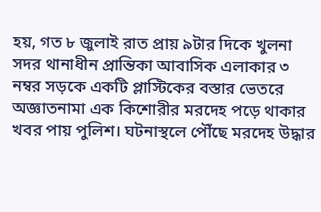হয়, গত ৮ জুলাই রাত প্রায় ৯টার দিকে খুলনা সদর থানাধীন প্রান্তিকা আবাসিক এলাকার ৩ নম্বর সড়কে একটি প্লাস্টিকের বস্তার ভেতরে অজ্ঞাতনামা এক কিশোরীর মরদেহ পড়ে থাকার খবর পায় পুলিশ। ঘটনাস্থলে পৌঁছে মরদেহ উদ্ধার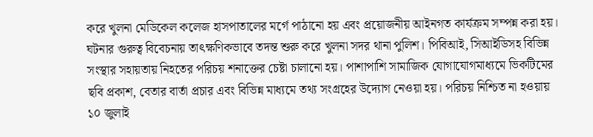করে খুলনা মেডিকেল কলেজ হাসপাতালের মর্গে পাঠানো হয় এবং প্রয়োজনীয় আইনগত কার্যক্রম সম্পন্ন করা হয়।
ঘটনার গুরুত্ব বিবেচনায় তাৎক্ষণিকভাবে তদন্ত শুরু করে খুলনা সদর থানা পুলিশ। পিবিআই, সিআইডিসহ বিভিন্ন সংস্থার সহায়তায় নিহতের পরিচয় শনাক্তের চেষ্টা চালানো হয়। পাশাপাশি সামাজিক যোগাযোগমাধ্যমে ভিকটিমের ছবি প্রকাশ, বেতার বার্তা প্রচার এবং বিভিন্ন মাধ্যমে তথ্য সংগ্রহের উদ্যোগ নেওয়া হয়। পরিচয় নিশ্চিত না হওয়ায় ১০ জুলাই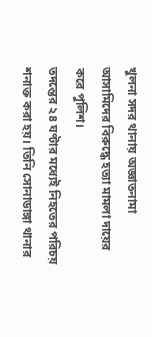খুলনা সদর থানায় অজ্ঞাতনামা আসামিদের বিরুদ্ধে হত্যা মামলা দায়ের করে পুলিশ।
তদন্তের ২৪ ঘণ্টার মধ্যেই নিহতের পরিচয় শনাক্ত করা হয়। তিনি সোনাডাঙ্গা থানার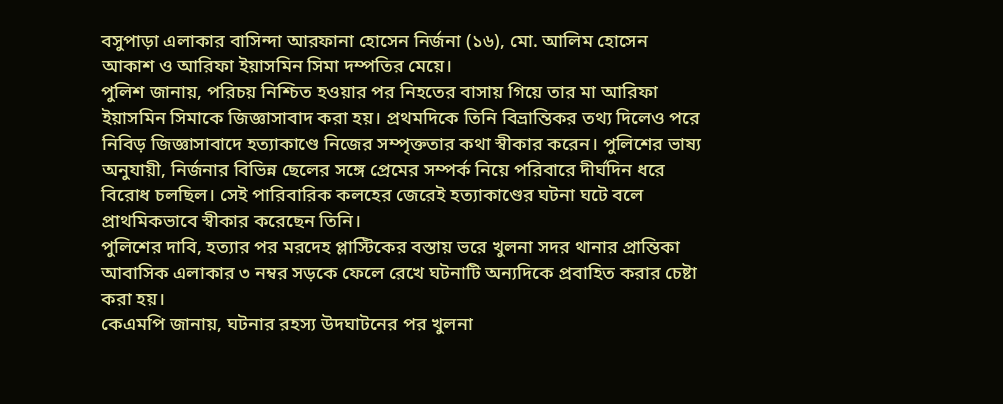বসুপাড়া এলাকার বাসিন্দা আরফানা হোসেন নির্জনা (১৬), মো. আলিম হোসেন আকাশ ও আরিফা ইয়াসমিন সিমা দম্পতির মেয়ে।
পুলিশ জানায়, পরিচয় নিশ্চিত হওয়ার পর নিহতের বাসায় গিয়ে তার মা আরিফা ইয়াসমিন সিমাকে জিজ্ঞাসাবাদ করা হয়। প্রথমদিকে তিনি বিভ্রান্তিকর তথ্য দিলেও পরে নিবিড় জিজ্ঞাসাবাদে হত্যাকাণ্ডে নিজের সম্পৃক্ততার কথা স্বীকার করেন। পুলিশের ভাষ্য অনুযায়ী, নির্জনার বিভিন্ন ছেলের সঙ্গে প্রেমের সম্পর্ক নিয়ে পরিবারে দীর্ঘদিন ধরে বিরোধ চলছিল। সেই পারিবারিক কলহের জেরেই হত্যাকাণ্ডের ঘটনা ঘটে বলে প্রাথমিকভাবে স্বীকার করেছেন তিনি।
পুলিশের দাবি, হত্যার পর মরদেহ প্লাস্টিকের বস্তায় ভরে খুলনা সদর থানার প্রান্তিকা আবাসিক এলাকার ৩ নম্বর সড়কে ফেলে রেখে ঘটনাটি অন্যদিকে প্রবাহিত করার চেষ্টা করা হয়।
কেএমপি জানায়, ঘটনার রহস্য উদঘাটনের পর খুলনা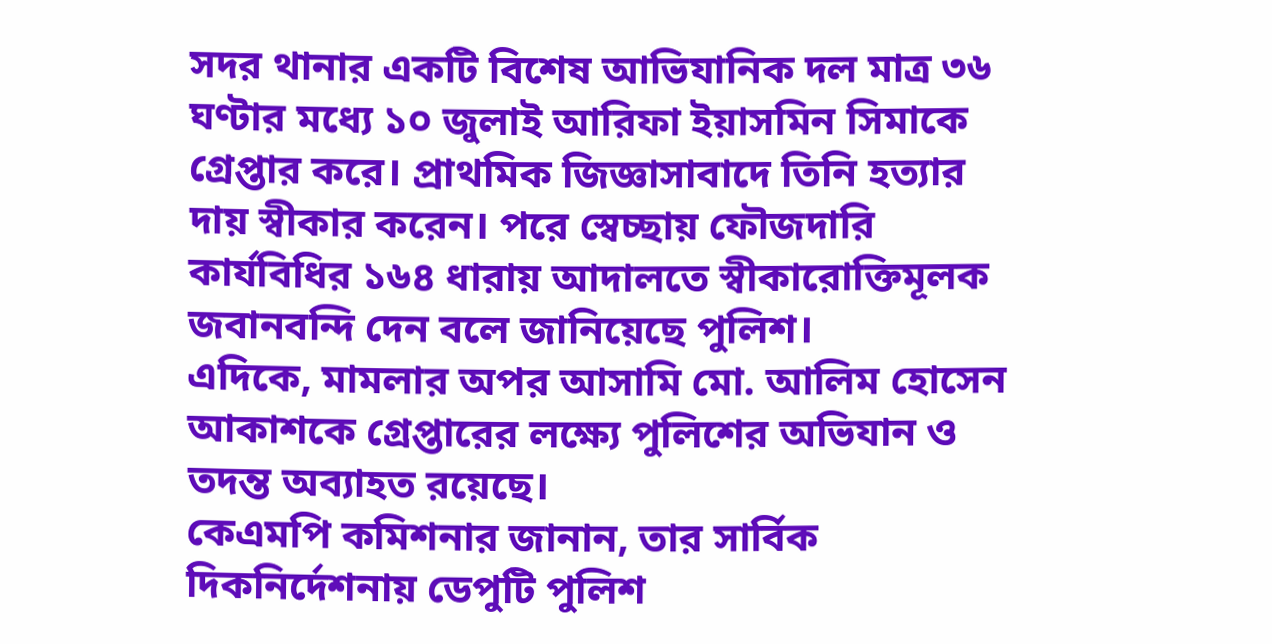সদর থানার একটি বিশেষ আভিযানিক দল মাত্র ৩৬ ঘণ্টার মধ্যে ১০ জুলাই আরিফা ইয়াসমিন সিমাকে গ্রেপ্তার করে। প্রাথমিক জিজ্ঞাসাবাদে তিনি হত্যার দায় স্বীকার করেন। পরে স্বেচ্ছায় ফৌজদারি কার্যবিধির ১৬৪ ধারায় আদালতে স্বীকারোক্তিমূলক জবানবন্দি দেন বলে জানিয়েছে পুলিশ।
এদিকে, মামলার অপর আসামি মো. আলিম হোসেন আকাশকে গ্রেপ্তারের লক্ষ্যে পুলিশের অভিযান ও তদন্ত অব্যাহত রয়েছে।
কেএমপি কমিশনার জানান, তার সার্বিক দিকনির্দেশনায় ডেপুটি পুলিশ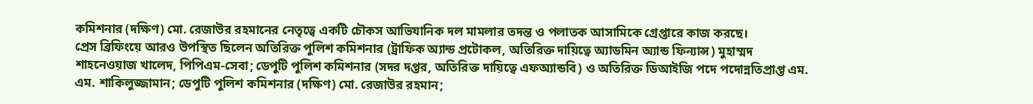কমিশনার (দক্ষিণ) মো. রেজাউর রহমানের নেতৃত্বে একটি চৌকস আভিযানিক দল মামলার তদন্ত ও পলাতক আসামিকে গ্রেপ্তারে কাজ করছে।
প্রেস ব্রিফিংয়ে আরও উপস্থিত ছিলেন অতিরিক্ত পুলিশ কমিশনার (ট্রাফিক অ্যান্ড প্রটোকল, অতিরিক্ত দায়িত্বে অ্যাডমিন অ্যান্ড ফিন্যান্স) মুহাম্মদ শাহনেওয়াজ খালেদ, পিপিএম-সেবা; ডেপুটি পুলিশ কমিশনার (সদর দপ্তর, অতিরিক্ত দায়িত্বে এফঅ্যান্ডবি) ও অতিরিক্ত ডিআইজি পদে পদোন্নতিপ্রাপ্ত এম. এম. শাকিলুজ্জামান; ডেপুটি পুলিশ কমিশনার (দক্ষিণ) মো. রেজাউর রহমান;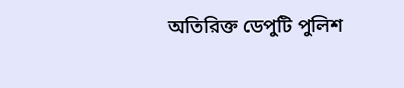অতিরিক্ত ডেপুটি পুলিশ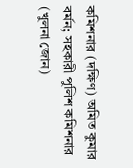কমিশনার (দক্ষিণ) অমিত কুমার বর্মন; সহকারী পুলিশ কমিশনার (খুলনা জোন)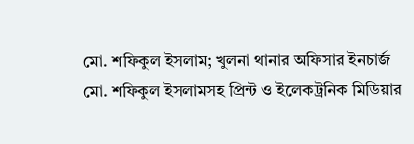মো. শফিকুল ইসলাম; খুলনা থানার অফিসার ইনচার্জ মো. শফিকুল ইসলামসহ প্রিন্ট ও ইলেকট্রনিক মিডিয়ার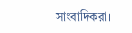সাংবাদিকরা।